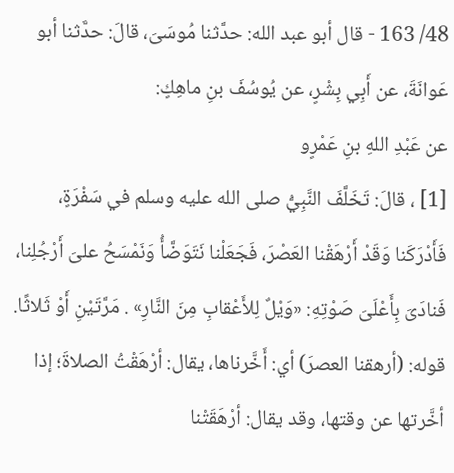48/ 163 - قال أبو عبد الله: حدَّثنا مُوسَىَ، قالَ: حدَّثنا أبو عَوانَةَ، عن أَبِي بِشْرٍ، عن يُوسُفَ بنِ ماهِكٍ:
عن عَبْدِ اللهِ بنِ عَمْرٍو
[1] ، قالَ: تَخَلَّفَ النَّبِيُّ صلى الله عليه وسلم في سَفْرَةٍ، فَأَدْرَكَنا وَقَدْ أَرْهَقْنا العَصْرَ، فَجَعَلْنا نَتَوَضَّأُ وَنَمْسَحُ علىَ أَرْجُلِنا، فَنادَىَ بِأَعْلَىَ صَوْتِهِ: «وَيْلٌ لِلأَعْقابِ مِنَ النَّارِ» . مَرَّتَيْنِ أَوْ ثَلاثًا.
قوله: (أرهقنا العصرَ) أي: أَخَّرناها، يقال: أرْهَقْتُ الصلاةَ؛ إذا أخَّرتها عن وقتها، وقد يقال: أرْهَقَتْنا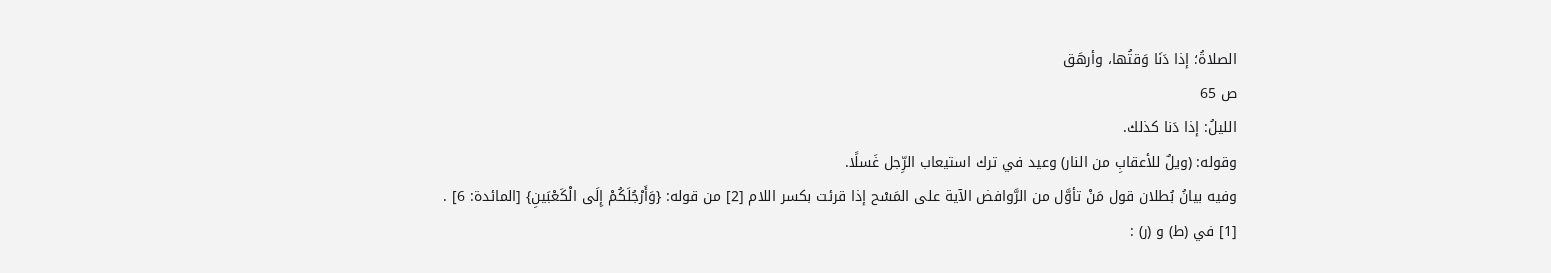الصلاةُ؛ إذا دَنَا وَقتُها، وأرهَق
ص 65
الليلُ: إذا دَنا كذلك.
وقوله: (ويلٌ للأعقابِ من النار) وعيد في ترك استيعاب الرِّجل غَسلًا.
وفيه بيانُ بُطلان قول مَنْ تأوَّل من الرَّوافض الآية على المَسْح إذا قرئت بكسر اللام [2] من قوله: {وَأَرْجُلَكُمْ إِلَى الْكَعْبَينِ} [المائدة: 6] .
[1] في (ط) و (ر) :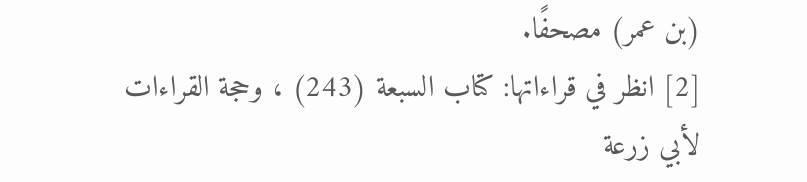(بن عمر) مصحفًا.
[2] انظر في قراءاتها: كتاب السبعة (243) ، وحجة القراءات لأبي زرعة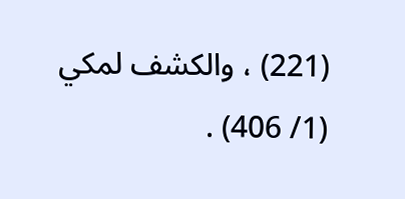(221) ، والكشف لمكي (1/ 406) .